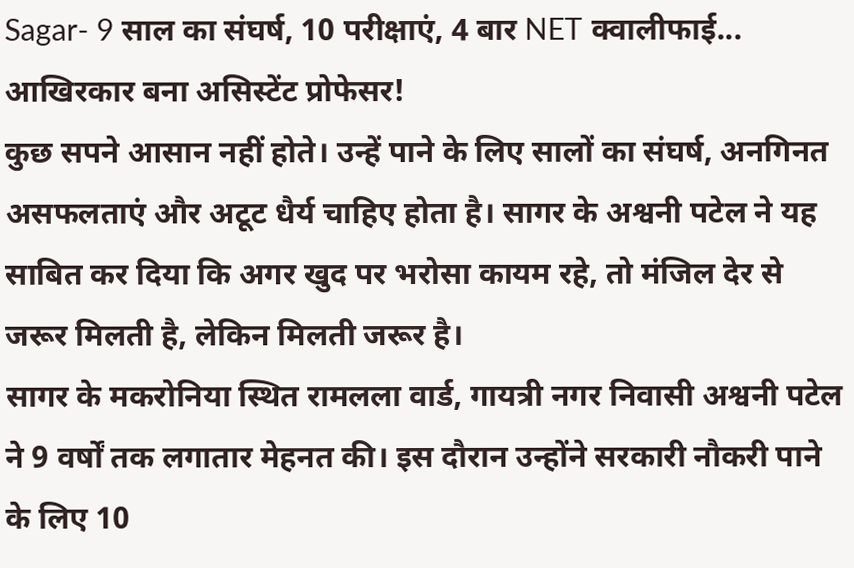Sagar- 9 साल का संघर्ष, 10 परीक्षाएं, 4 बार NET क्वालीफाई... आखिरकार बना असिस्टेंट प्रोफेसर!
कुछ सपने आसान नहीं होते। उन्हें पाने के लिए सालों का संघर्ष, अनगिनत असफलताएं और अटूट धैर्य चाहिए होता है। सागर के अश्वनी पटेल ने यह साबित कर दिया कि अगर खुद पर भरोसा कायम रहे, तो मंजिल देर से जरूर मिलती है, लेकिन मिलती जरूर है।
सागर के मकरोनिया स्थित रामलला वार्ड, गायत्री नगर निवासी अश्वनी पटेल ने 9 वर्षों तक लगातार मेहनत की। इस दौरान उन्होंने सरकारी नौकरी पाने के लिए 10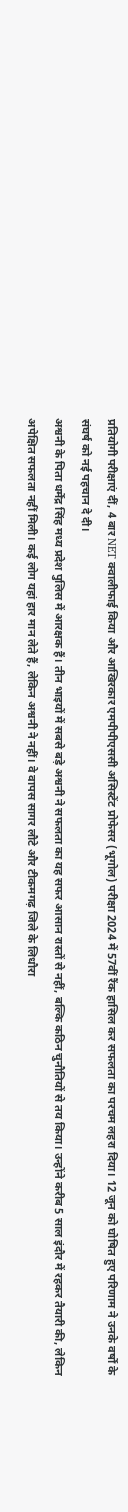प्रतियोगी परीक्षाएं दीं, 4 बार NET क्वालीफाई किया और आखिरकार एमपीपीएससी असिस्टेंट प्रोफेसर (भूगोल) परीक्षा 2024 में 57वीं रैंक हासिल कर सफलता का परचम लहरा दिया। 12 जून को घोषित हुए परिणाम ने उनके वर्षों के संघर्ष को नई पहचान दे दी।
अश्वनी के पिता धर्मेंद्र सिंह मध्य प्रदेश पुलिस में आरक्षक हैं। तीन भाइयों में सबसे बड़े अश्वनी ने सफलता का यह सफर आसान रास्तों से नहीं, बल्कि कठिन चुनौतियों से तय किया। उन्होंने करीब 5 साल इंदौर में रहकर तैयारी की, लेकिन अपेक्षित सफलता नहीं मिली। कई लोग यहां हार मान लेते हैं, लेकिन अश्वनी ने नहीं। वे वापस सागर लौटे और टीकमगढ़ जिले के लिधौरा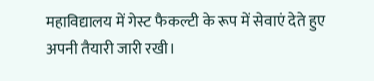महाविद्यालय में गेस्ट फैकल्टी के रूप में सेवाएं देते हुए अपनी तैयारी जारी रखी।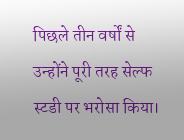पिछले तीन वर्षों से उन्होंने पूरी तरह सेल्फ स्टडी पर भरोसा किया।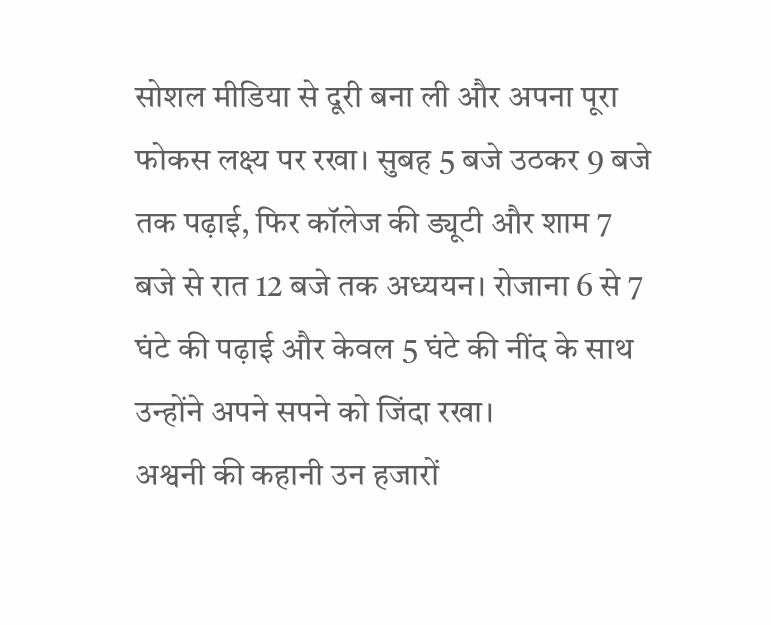सोशल मीडिया से दूरी बना ली और अपना पूरा फोकस लक्ष्य पर रखा। सुबह 5 बजे उठकर 9 बजे तक पढ़ाई, फिर कॉलेज की ड्यूटी और शाम 7 बजे से रात 12 बजे तक अध्ययन। रोजाना 6 से 7 घंटे की पढ़ाई और केवल 5 घंटे की नींद के साथ उन्होंने अपने सपने को जिंदा रखा।
अश्वनी की कहानी उन हजारों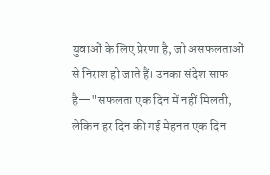युवाओं के लिए प्रेरणा है, जो असफलताओं से निराश हो जाते हैं। उनका संदेश साफ है—"सफलता एक दिन में नहीं मिलती, लेकिन हर दिन की गई मेहनत एक दिन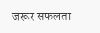जरूर सफलता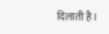दिलाती है।